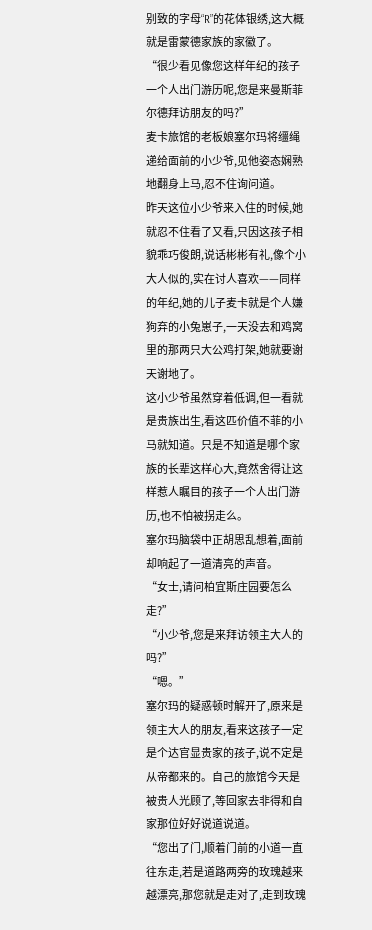别致的字母“R”的花体银绣,这大概就是雷蒙德家族的家徽了。
“很少看见像您这样年纪的孩子一个人出门游历呢,您是来曼斯菲尔德拜访朋友的吗?”
麦卡旅馆的老板娘塞尔玛将缰绳递给面前的小少爷,见他姿态娴熟地翻身上马,忍不住询问道。
昨天这位小少爷来入住的时候,她就忍不住看了又看,只因这孩子相貌乖巧俊朗,说话彬彬有礼,像个小大人似的,实在讨人喜欢——同样的年纪,她的儿子麦卡就是个人嫌狗弃的小兔崽子,一天没去和鸡窝里的那两只大公鸡打架,她就要谢天谢地了。
这小少爷虽然穿着低调,但一看就是贵族出生,看这匹价值不菲的小马就知道。只是不知道是哪个家族的长辈这样心大,竟然舍得让这样惹人瞩目的孩子一个人出门游历,也不怕被拐走么。
塞尔玛脑袋中正胡思乱想着,面前却响起了一道清亮的声音。
“女士,请问柏宜斯庄园要怎么走?”
“小少爷,您是来拜访领主大人的吗?”
“嗯。”
塞尔玛的疑惑顿时解开了,原来是领主大人的朋友,看来这孩子一定是个达官显贵家的孩子,说不定是从帝都来的。自己的旅馆今天是被贵人光顾了,等回家去非得和自家那位好好说道说道。
“您出了门,顺着门前的小道一直往东走,若是道路两旁的玫瑰越来越漂亮,那您就是走对了,走到玫瑰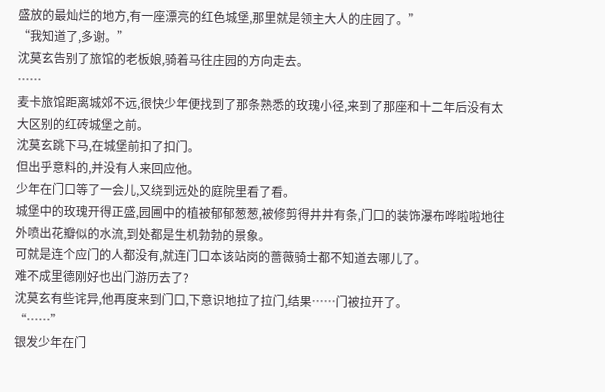盛放的最灿烂的地方,有一座漂亮的红色城堡,那里就是领主大人的庄园了。”
“我知道了,多谢。”
沈莫玄告别了旅馆的老板娘,骑着马往庄园的方向走去。
……
麦卡旅馆距离城郊不远,很快少年便找到了那条熟悉的玫瑰小径,来到了那座和十二年后没有太大区别的红砖城堡之前。
沈莫玄跳下马,在城堡前扣了扣门。
但出乎意料的,并没有人来回应他。
少年在门口等了一会儿,又绕到远处的庭院里看了看。
城堡中的玫瑰开得正盛,园圃中的植被郁郁葱葱,被修剪得井井有条,门口的装饰瀑布哗啦啦地往外喷出花瓣似的水流,到处都是生机勃勃的景象。
可就是连个应门的人都没有,就连门口本该站岗的蔷薇骑士都不知道去哪儿了。
难不成里德刚好也出门游历去了?
沈莫玄有些诧异,他再度来到门口,下意识地拉了拉门,结果……门被拉开了。
“……”
银发少年在门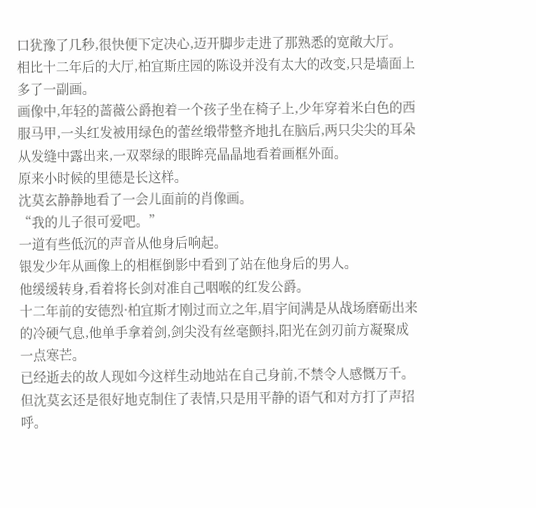口犹豫了几秒,很快便下定决心,迈开脚步走进了那熟悉的宽敞大厅。
相比十二年后的大厅,柏宜斯庄园的陈设并没有太大的改变,只是墙面上多了一副画。
画像中,年轻的蔷薇公爵抱着一个孩子坐在椅子上,少年穿着米白色的西服马甲,一头红发被用绿色的蕾丝缎带整齐地扎在脑后,两只尖尖的耳朵从发缝中露出来,一双翠绿的眼眸亮晶晶地看着画框外面。
原来小时候的里德是长这样。
沈莫玄静静地看了一会儿面前的肖像画。
“我的儿子很可爱吧。”
一道有些低沉的声音从他身后响起。
银发少年从画像上的相框倒影中看到了站在他身后的男人。
他缓缓转身,看着将长剑对准自己咽喉的红发公爵。
十二年前的安德烈·柏宜斯才刚过而立之年,眉宇间满是从战场磨砺出来的冷硬气息,他单手拿着剑,剑尖没有丝毫颤抖,阳光在剑刃前方凝聚成一点寒芒。
已经逝去的故人现如今这样生动地站在自己身前,不禁令人感慨万千。
但沈莫玄还是很好地克制住了表情,只是用平静的语气和对方打了声招呼。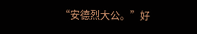“安德烈大公。”好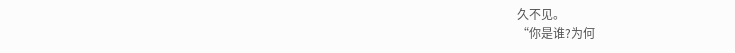久不见。
“你是谁?为何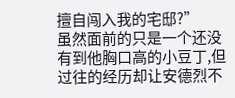擅自闯入我的宅邸?”
虽然面前的只是一个还没有到他胸口高的小豆丁,但过往的经历却让安德烈不